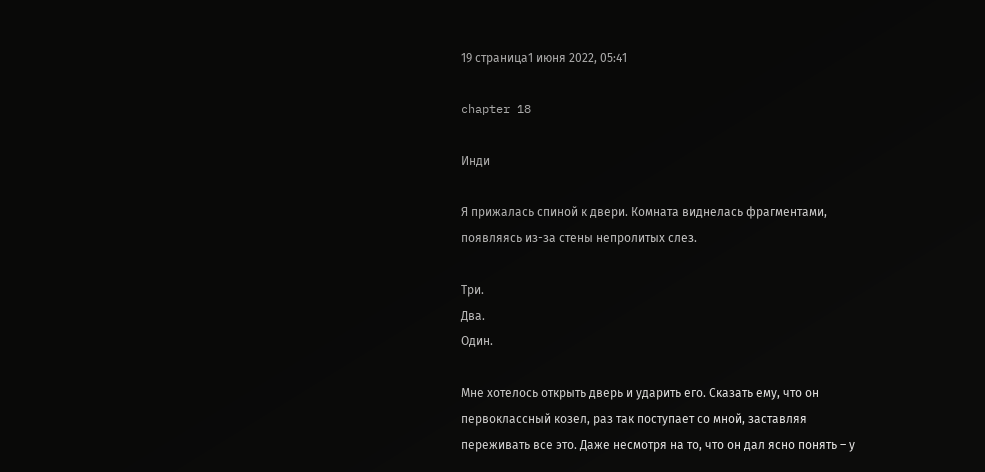19 страница1 июня 2022, 05:41

chapter 18

Инди

Я прижалась спиной к двери. Комната виднелась фрагментами, появляясь из-за стены непролитых слез.

Три.
Два.
Один.

Мне хотелось открыть дверь и ударить его. Сказать ему, что он первоклассный козел, раз так поступает со мной, заставляя переживать все это. Даже несмотря на то, что он дал ясно понять – у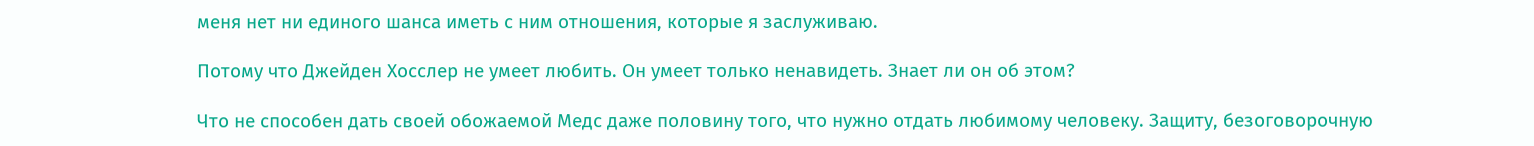меня нет ни единого шанса иметь с ним отношения, которые я заслуживаю.

Потому что Джейден Хосслер не умеет любить. Он умеет только ненавидеть. Знает ли он об этом?

Что не способен дать своей обожаемой Медс даже половину того, что нужно отдать любимому человеку. Защиту, безоговорочную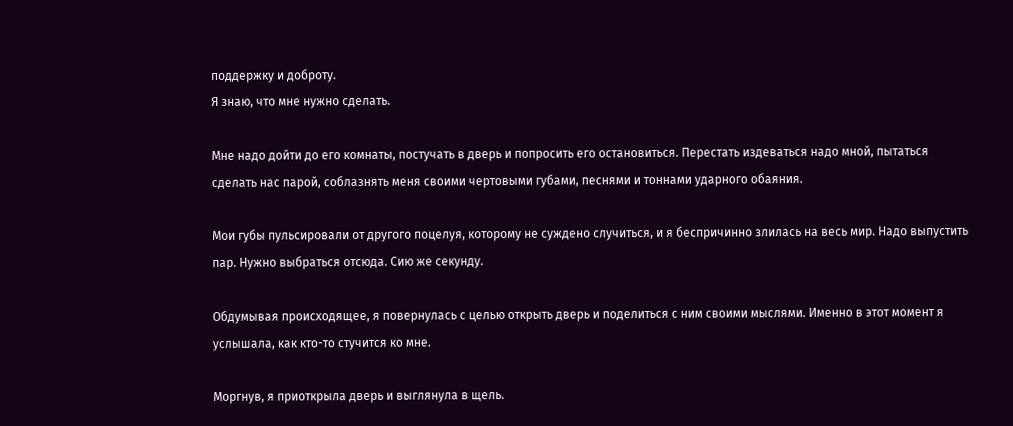поддержку и доброту.
Я знаю, что мне нужно сделать.

Мне надо дойти до его комнаты, постучать в дверь и попросить его остановиться. Перестать издеваться надо мной, пытаться сделать нас парой, соблазнять меня своими чертовыми губами, песнями и тоннами ударного обаяния.

Мои губы пульсировали от другого поцелуя, которому не суждено случиться, и я беспричинно злилась на весь мир. Надо выпустить пар. Нужно выбраться отсюда. Сию же секунду.

Обдумывая происходящее, я повернулась с целью открыть дверь и поделиться с ним своими мыслями. Именно в этот момент я услышала, как кто-то стучится ко мне.

Моргнув, я приоткрыла дверь и выглянула в щель.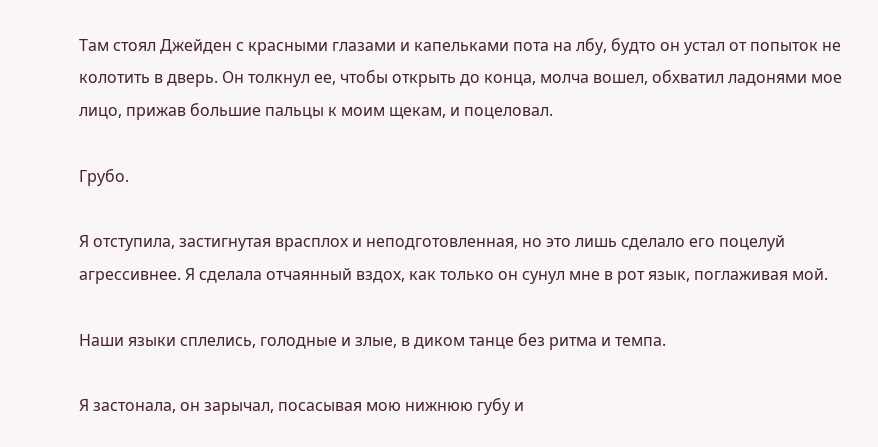Там стоял Джейден с красными глазами и капельками пота на лбу, будто он устал от попыток не колотить в дверь. Он толкнул ее, чтобы открыть до конца, молча вошел, обхватил ладонями мое лицо, прижав большие пальцы к моим щекам, и поцеловал.

Грубо.

Я отступила, застигнутая врасплох и неподготовленная, но это лишь сделало его поцелуй агрессивнее. Я сделала отчаянный вздох, как только он сунул мне в рот язык, поглаживая мой.

Наши языки сплелись, голодные и злые, в диком танце без ритма и темпа.

Я застонала, он зарычал, посасывая мою нижнюю губу и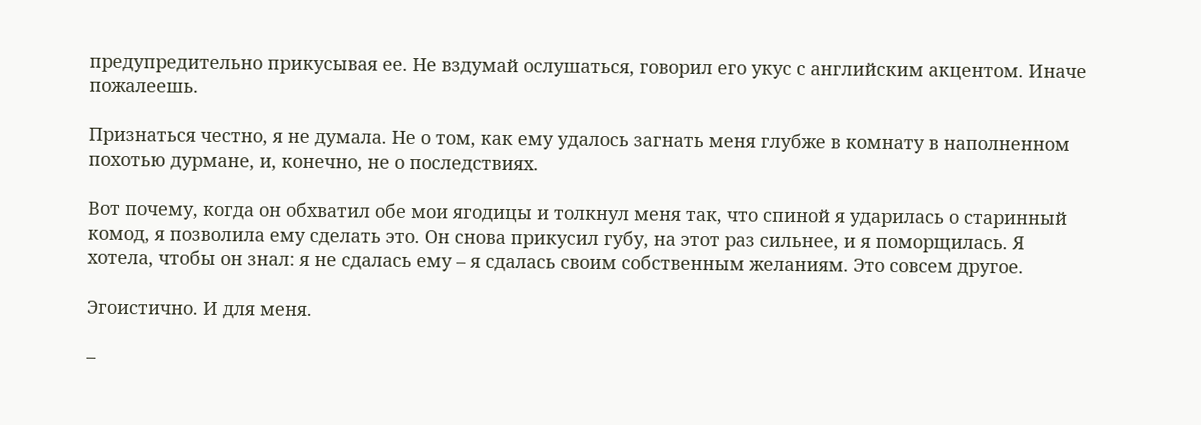предупредительно прикусывая ее. Не вздумай ослушаться, говорил его укус с английским акцентом. Иначе пожалеешь.

Признаться честно, я не думала. Не о том, как ему удалось загнать меня глубже в комнату в наполненном похотью дурмане, и, конечно, не о последствиях.

Вот почему, когда он обхватил обе мои ягодицы и толкнул меня так, что спиной я ударилась о старинный комод, я позволила ему сделать это. Он снова прикусил губу, на этот раз сильнее, и я поморщилась. Я хотела, чтобы он знал: я не сдалась ему – я сдалась своим собственным желаниям. Это совсем другое.

Эгоистично. И для меня.

–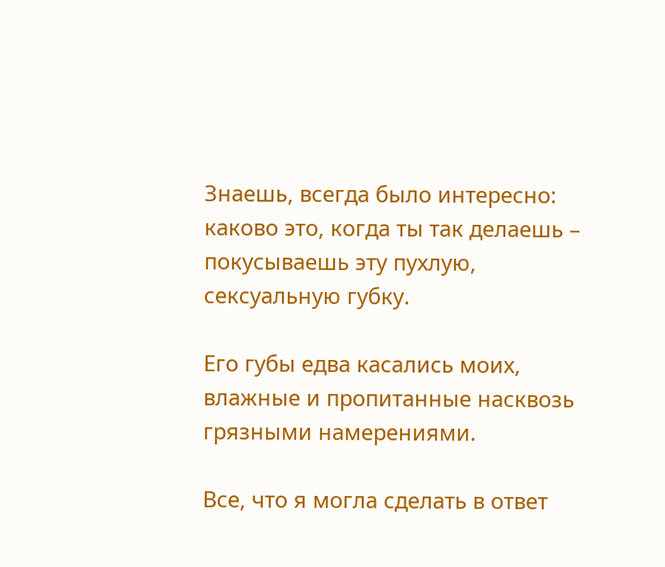Знаешь, всегда было интересно: каково это, когда ты так делаешь – покусываешь эту пухлую, сексуальную губку.

Его губы едва касались моих, влажные и пропитанные насквозь грязными намерениями.

Все, что я могла сделать в ответ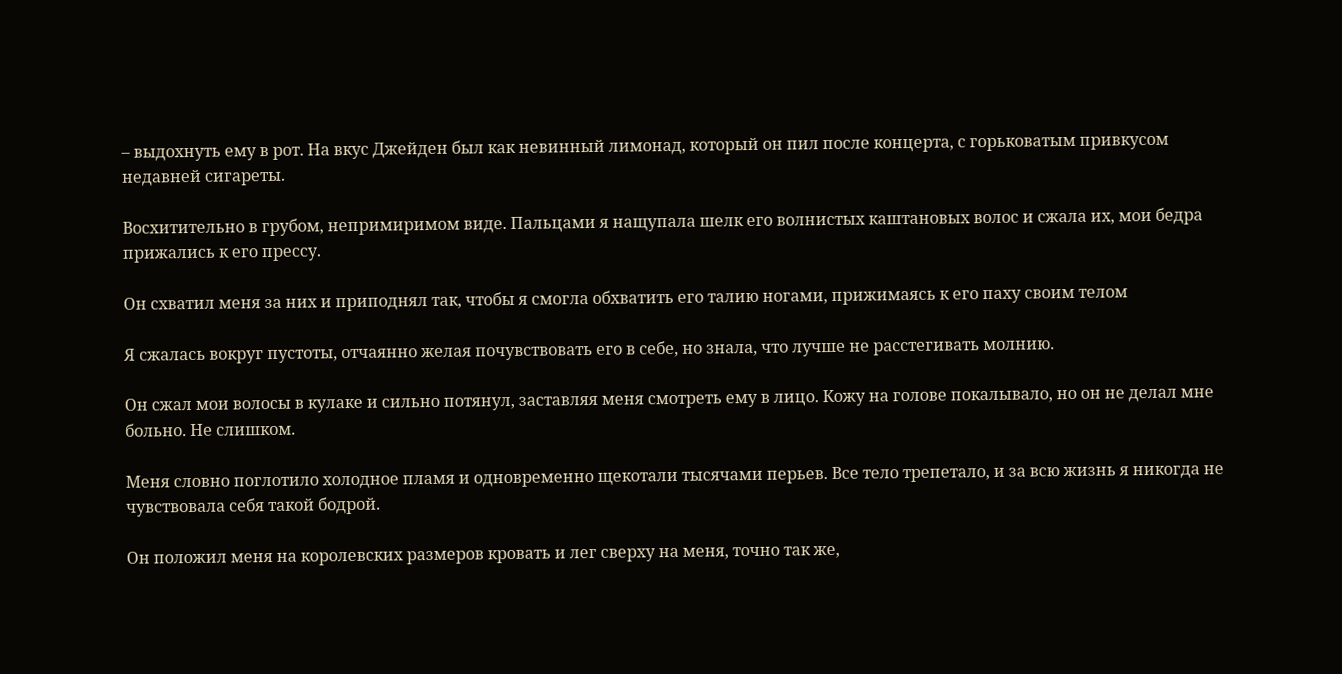– выдохнуть ему в рот. На вкус Джейден был как невинный лимонад, который он пил после концерта, с горьковатым привкусом недавней сигареты.

Восхитительно в грубом, непримиримом виде. Пальцами я нащупала шелк его волнистых каштановых волос и сжала их, мои бедра прижались к его прессу.

Он схватил меня за них и приподнял так, чтобы я смогла обхватить его талию ногами, прижимаясь к его паху своим телом

Я сжалась вокруг пустоты, отчаянно желая почувствовать его в себе, но знала, что лучше не расстегивать молнию.

Он сжал мои волосы в кулаке и сильно потянул, заставляя меня смотреть ему в лицо. Кожу на голове покалывало, но он не делал мне больно. Не слишком.

Меня словно поглотило холодное пламя и одновременно щекотали тысячами перьев. Все тело трепетало, и за всю жизнь я никогда не чувствовала себя такой бодрой.

Он положил меня на королевских размеров кровать и лег сверху на меня, точно так же,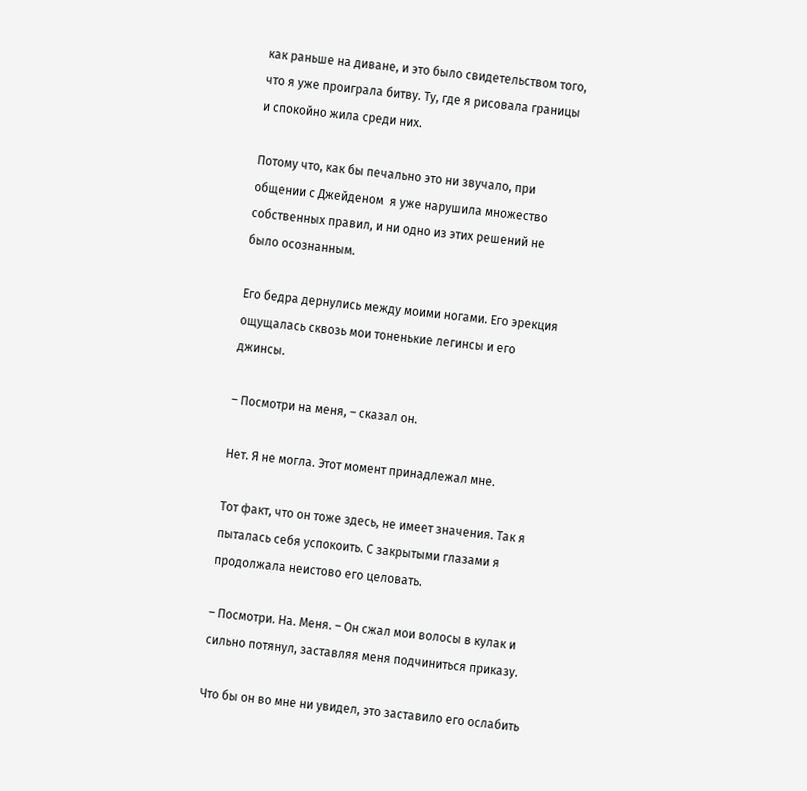как раньше на диване, и это было свидетельством того, что я уже проиграла битву. Ту, где я рисовала границы и спокойно жила среди них.

Потому что, как бы печально это ни звучало, при общении с Джейденом  я уже нарушила множество собственных правил, и ни одно из этих решений не было осознанным.

Его бедра дернулись между моими ногами. Его эрекция ощущалась сквозь мои тоненькие легинсы и его джинсы.

– Посмотри на меня, – сказал он.

Нет. Я не могла. Этот момент принадлежал мне.

Тот факт, что он тоже здесь, не имеет значения. Так я пыталась себя успокоить. С закрытыми глазами я продолжала неистово его целовать.

– Посмотри. На. Меня. – Он сжал мои волосы в кулак и сильно потянул, заставляя меня подчиниться приказу.

Что бы он во мне ни увидел, это заставило его ослабить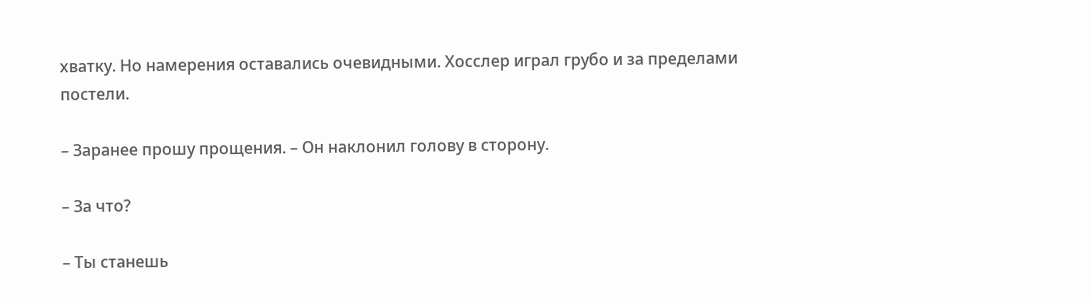хватку. Но намерения оставались очевидными. Хосслер играл грубо и за пределами постели.

– Заранее прошу прощения. – Он наклонил голову в сторону.

– За что?

– Ты станешь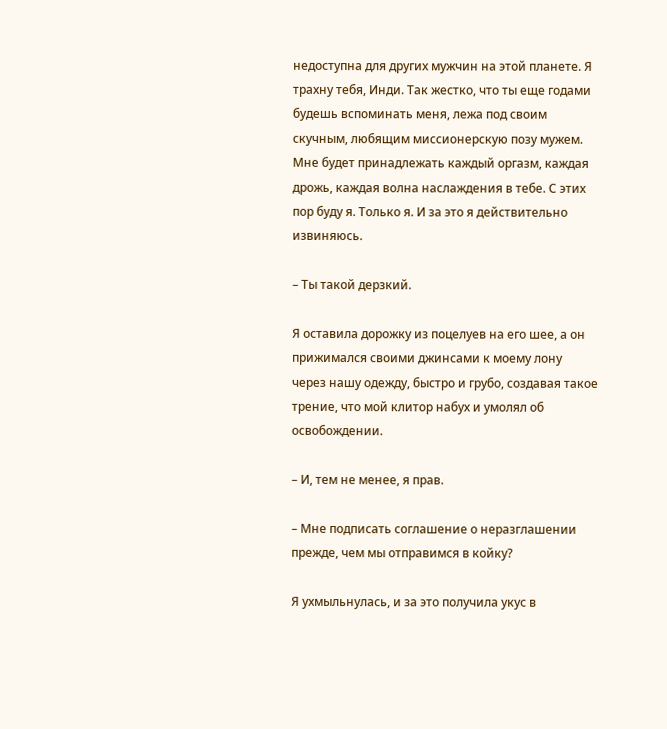недоступна для других мужчин на этой планете. Я трахну тебя, Инди. Так жестко, что ты еще годами будешь вспоминать меня, лежа под своим скучным, любящим миссионерскую позу мужем. Мне будет принадлежать каждый оргазм, каждая дрожь, каждая волна наслаждения в тебе. С этих пор буду я. Только я. И за это я действительно извиняюсь.

– Ты такой дерзкий.

Я оставила дорожку из поцелуев на его шее, а он прижимался своими джинсами к моему лону через нашу одежду, быстро и грубо, создавая такое трение, что мой клитор набух и умолял об освобождении.

– И, тем не менее, я прав.

– Мне подписать соглашение о неразглашении прежде, чем мы отправимся в койку?

Я ухмыльнулась, и за это получила укус в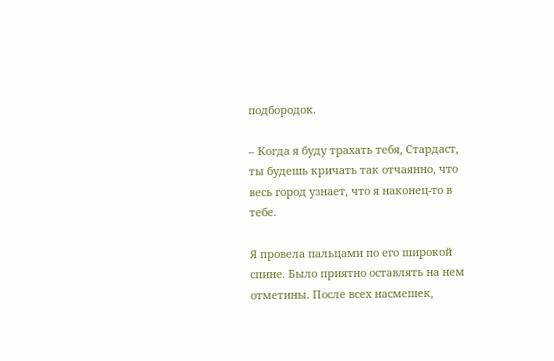подбородок.

– Когда я буду трахать тебя, Стардаст, ты будешь кричать так отчаянно, что весь город узнает, что я наконец-то в тебе.

Я провела пальцами по его широкой спине. Было приятно оставлять на нем отметины. После всех насмешек,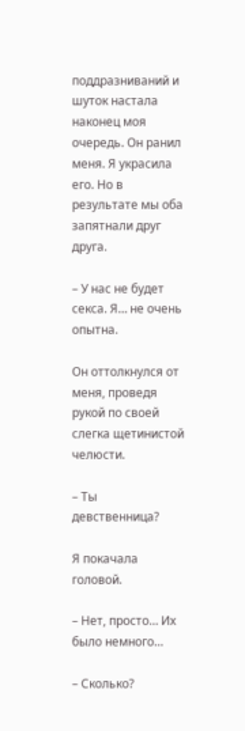поддразниваний и шуток настала наконец моя очередь. Он ранил меня. Я украсила его. Но в результате мы оба запятнали друг друга.

– У нас не будет секса. Я… не очень опытна.

Он оттолкнулся от меня, проведя рукой по своей слегка щетинистой челюсти.

– Ты девственница?

Я покачала головой.

– Нет, просто… Их было немного…

– Сколько?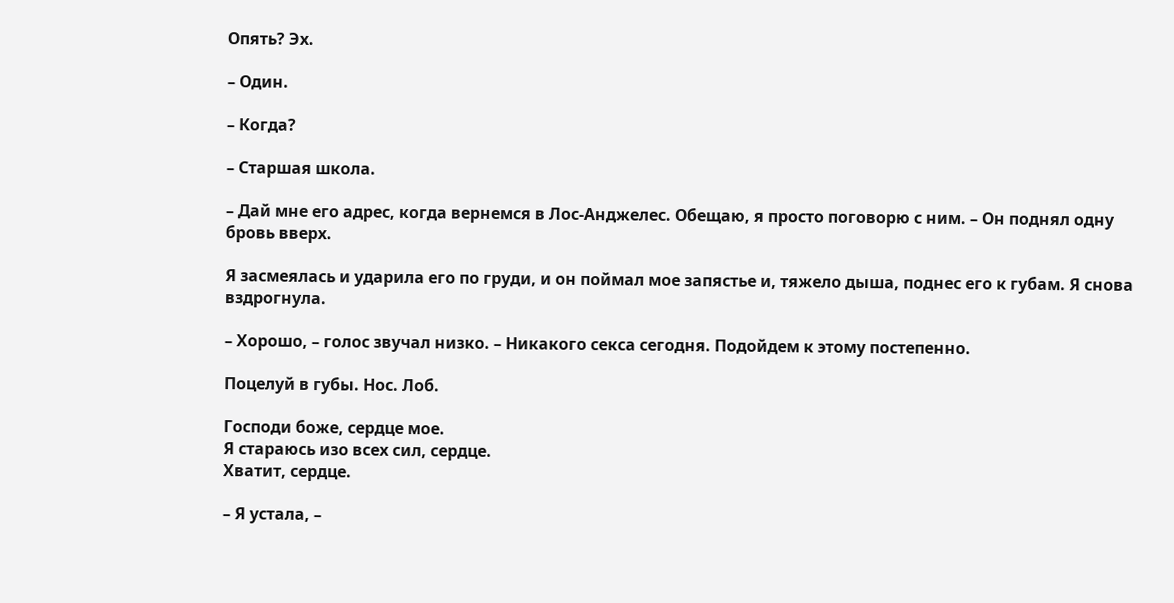Опять? Эх.

– Один.

– Когда?

– Старшая школа.

– Дай мне его адрес, когда вернемся в Лос-Анджелес. Обещаю, я просто поговорю с ним. – Он поднял одну бровь вверх.

Я засмеялась и ударила его по груди, и он поймал мое запястье и, тяжело дыша, поднес его к губам. Я снова вздрогнула.

– Хорошо, – голос звучал низко. – Никакого секса сегодня. Подойдем к этому постепенно.

Поцелуй в губы. Нос. Лоб.

Господи боже, сердце мое.
Я стараюсь изо всех сил, сердце.
Хватит, сердце.

– Я устала, –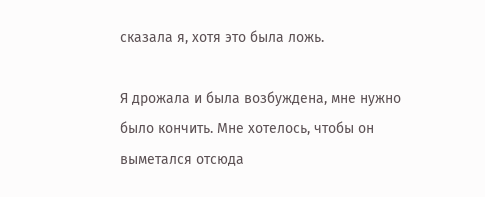сказала я, хотя это была ложь.

Я дрожала и была возбуждена, мне нужно было кончить. Мне хотелось, чтобы он выметался отсюда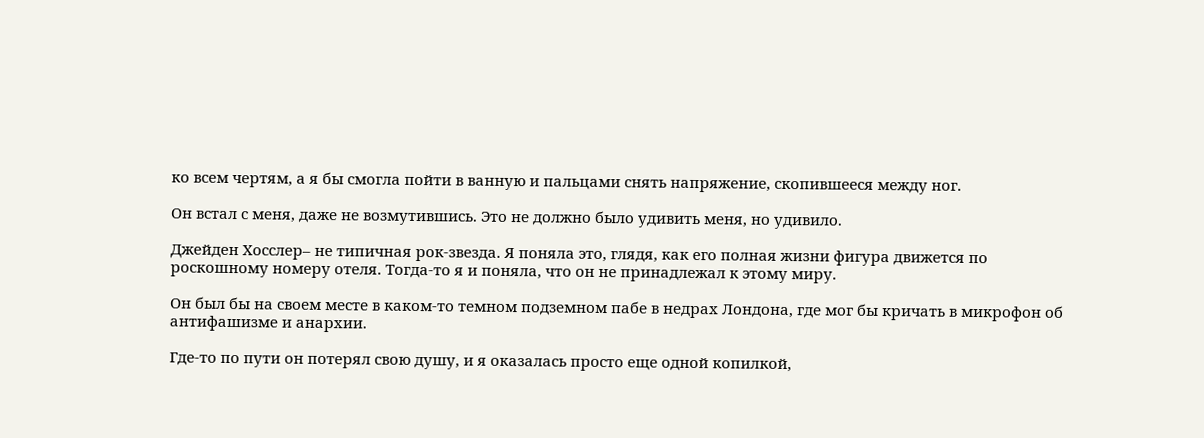ко всем чертям, а я бы смогла пойти в ванную и пальцами снять напряжение, скопившееся между ног.

Он встал с меня, даже не возмутившись. Это не должно было удивить меня, но удивило.

Джейден Хосслер– не типичная рок-звезда. Я поняла это, глядя, как его полная жизни фигура движется по роскошному номеру отеля. Тогда-то я и поняла, что он не принадлежал к этому миру.

Он был бы на своем месте в каком-то темном подземном пабе в недрах Лондона, где мог бы кричать в микрофон об антифашизме и анархии.

Где-то по пути он потерял свою душу, и я оказалась просто еще одной копилкой,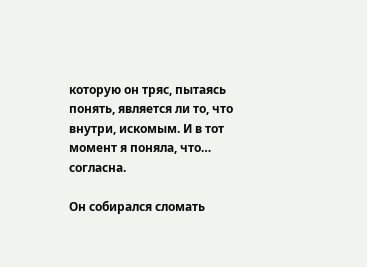которую он тряс, пытаясь понять, является ли то, что внутри, искомым. И в тот момент я поняла, что… согласна.

Он собирался сломать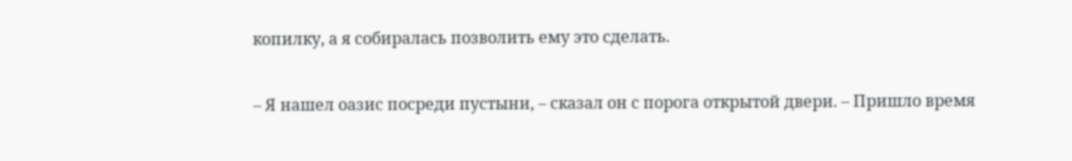копилку, а я собиралась позволить ему это сделать.

– Я нашел оазис посреди пустыни, – сказал он с порога открытой двери. – Пришло время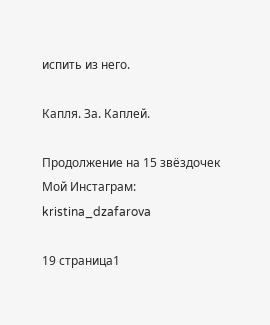испить из него.

Капля. За. Каплей.

Продолжение на 15 звёздочек
Мой Инстаграм: kristina_dzafarova

19 страница1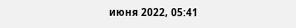июня 2022, 05:41